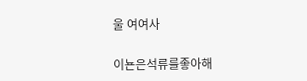울 여여사

이뇬은석류를좋아해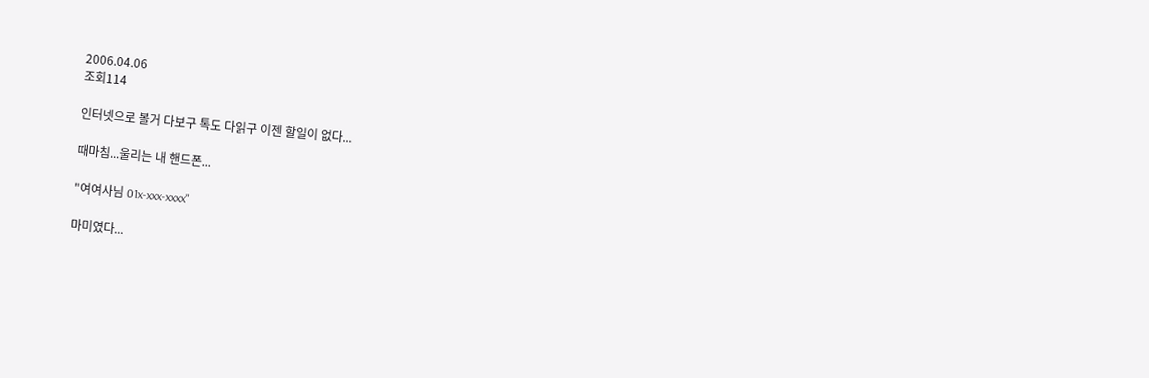2006.04.06
조회114

인터넷으로 볼거 다보구 톡도 다읽구 이젠 할일이 없다...

때마침...울리는 내 핸드폰...

"여여사님 01x-xxx-xxxx"

마미였다...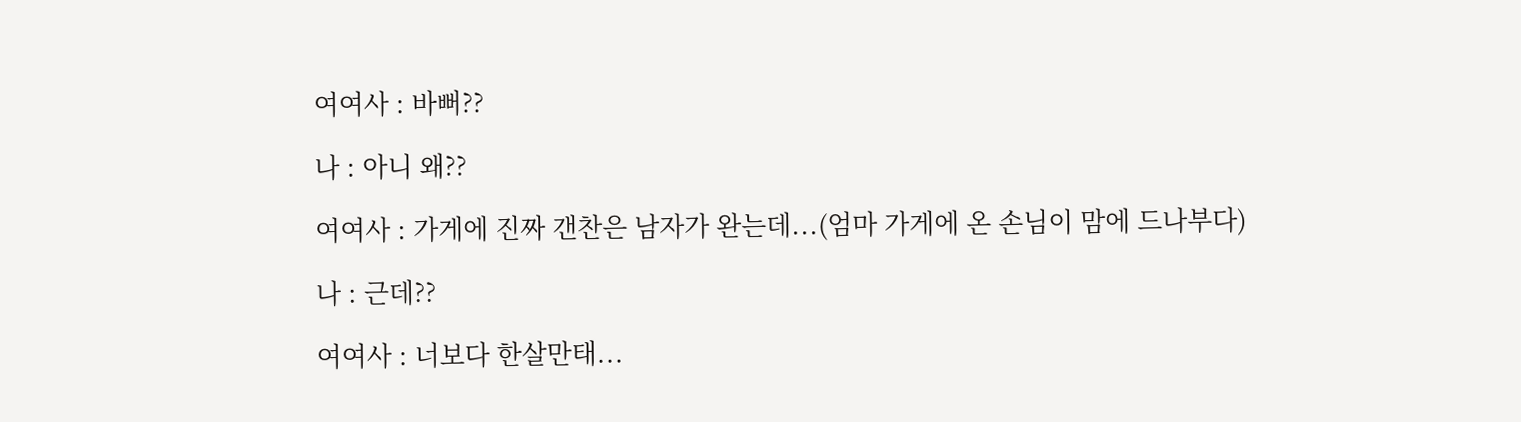여여사 : 바뻐??

나 : 아니 왜??

여여사 : 가게에 진짜 갠찬은 남자가 완는데...(엄마 가게에 온 손님이 맘에 드나부다)

나 : 근데??

여여사 : 너보다 한살만태...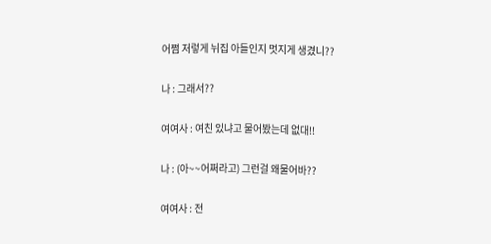어쩜 저렇게 뉘집 아들인지 멋지게 생겼니??

나 : 그래서??

여여사 : 여친 있냐고 물어봤는데 없대!!

나 : (아~~어쩌라고) 그런걸 왜물어바??

여여사 : 전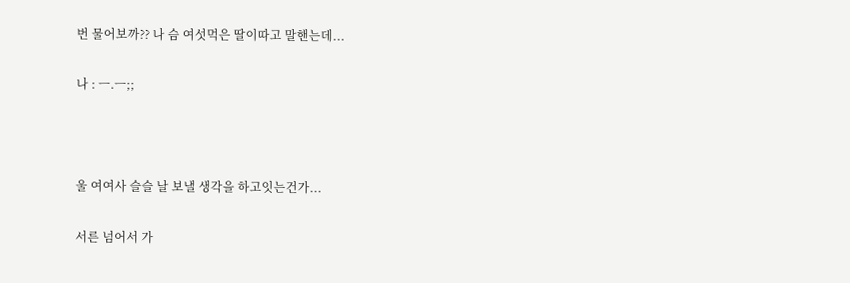번 물어보까?? 나 슴 여섯먹은 딸이따고 말핸는데...

나 : ㅡ.ㅡ;;



울 여여사 슬슬 날 보낼 생각을 하고잇는건가...

서른 넘어서 가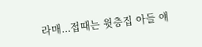라매...접때는 윗층집 아들 얘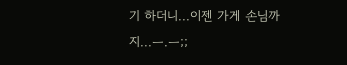기 하더니...이젠 가게 손님까지...ㅡ.ㅡ;;